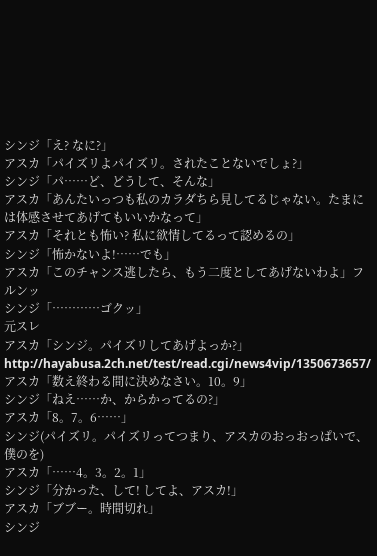シンジ「え? なに?」
アスカ「パイズリよパイズリ。されたことないでしょ?」
シンジ「パ……ど、どうして、そんな」
アスカ「あんたいっつも私のカラダちら見してるじゃない。たまには体感させてあげてもいいかなって」
アスカ「それとも怖い? 私に欲情してるって認めるの」
シンジ「怖かないよ!……でも」
アスカ「このチャンス逃したら、もう二度としてあげないわよ」フルンッ
シンジ「…………ゴクッ」
元スレ
アスカ「シンジ。パイズリしてあげよっか?」
http://hayabusa.2ch.net/test/read.cgi/news4vip/1350673657/
アスカ「数え終わる間に決めなさい。10。9」
シンジ「ねえ……か、からかってるの?」
アスカ「8。7。6……」
シンジ(パイズリ。パイズリってつまり、アスカのおっおっぱいで、僕のを)
アスカ「……4。3。2。1」
シンジ「分かった、して! してよ、アスカ!」
アスカ「ブブー。時間切れ」
シンジ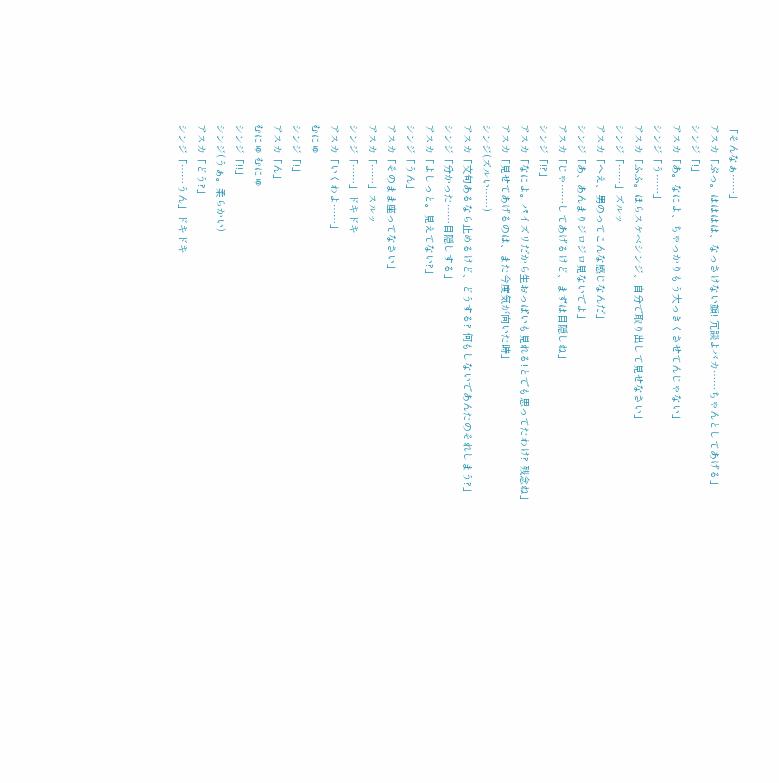「そんなぁ……」
アスカ「ぷっ。はははは、なっさけない顔! 冗談よバカ……ちゃんとしてあげる」
シンジ「!」
アスカ「あ。なによ、ちゃっかりもう大っきくさせてんじゃない」
シンジ「う……」
アスカ「ふふ。ほらスケベシンジ、自分で取り出して見せなさい」
シンジ「……」ズルッ
アスカ「へえ、男のってこんな感じなんだ」
シンジ「あ、あんまりジロジロ見ないでよ」
アスカ「じゃ……してあげるけど、まずは目隠しね」
シンジ「!?」
アスカ「なによ。パイズリだから生おっぱいも見れる!とでも思ってたわけ? 残念ね」
アスカ「見せてあげるのは、また今度気が向いた時」
シンジ(ズルい……)
アスカ「文句あるなら止めるけど、どうする? 何もしないであんたのそれしまう?」
シンジ「分かった……目隠しする」
アスカ「よしっと。見えてない?」
シンジ「うん」
アスカ「そのまま座ってなさい」
アスカ「……」スルッ
シンジ「……」ドキドキ
アスカ「いくわよ……」
むにゅ
シンジ「!」
アスカ「ん」
むにゅ むにゅ
シンジ「!!」
シンジ(うぁ。柔らかい)
アスカ「どう?」
シンジ「……うん」ドキドキ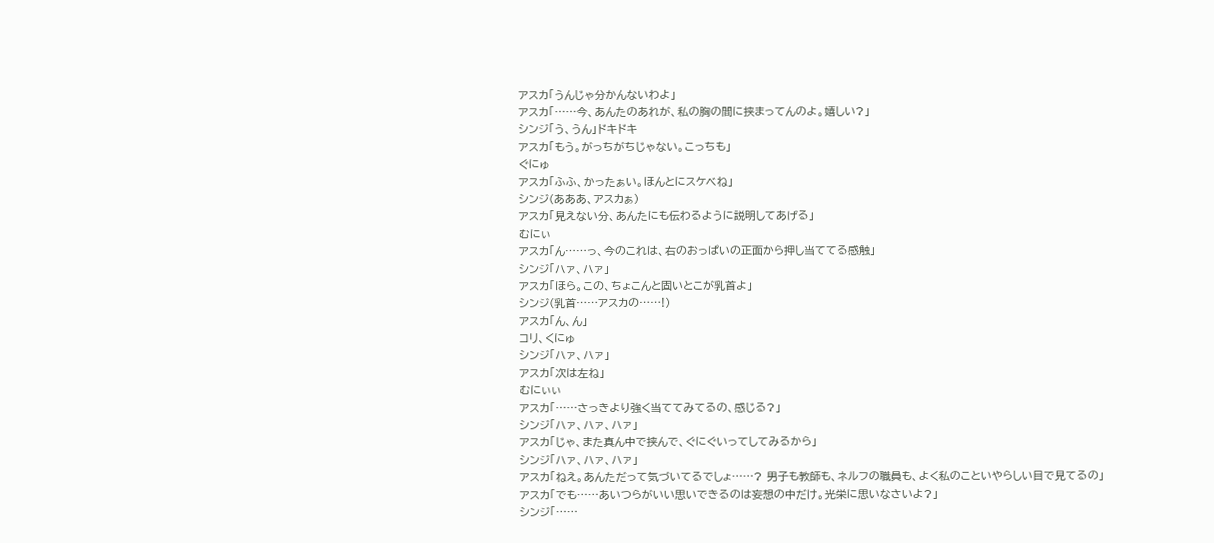アスカ「うんじゃ分かんないわよ」
アスカ「……今、あんたのあれが、私の胸の間に挟まってんのよ。嬉しい?」
シンジ「う、うん」ドキドキ
アスカ「もう。がっちがちじゃない。こっちも」
ぐにゅ
アスカ「ふふ、かったぁい。ほんとにスケベね」
シンジ(あああ、アスカぁ)
アスカ「見えない分、あんたにも伝わるように説明してあげる」
むにぃ
アスカ「ん……っ、今のこれは、右のおっぱいの正面から押し当ててる感触」
シンジ「ハァ、ハァ」
アスカ「ほら。この、ちょこんと固いとこが乳首よ」
シンジ(乳首……アスカの……!)
アスカ「ん、ん」
コリ、くにゅ
シンジ「ハァ、ハァ」
アスカ「次は左ね」
むにぃぃ
アスカ「……さっきより強く当ててみてるの、感じる?」
シンジ「ハァ、ハァ、ハァ」
アスカ「じゃ、また真ん中で挟んで、ぐにぐいってしてみるから」
シンジ「ハァ、ハァ、ハァ」
アスカ「ねえ。あんただって気づいてるでしょ……? 男子も教師も、ネルフの職員も、よく私のこといやらしい目で見てるの」
アスカ「でも……あいつらがいい思いできるのは妄想の中だけ。光栄に思いなさいよ?」
シンジ「……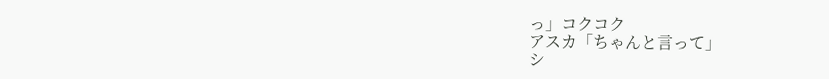っ」コクコク
アスカ「ちゃんと言って」
シ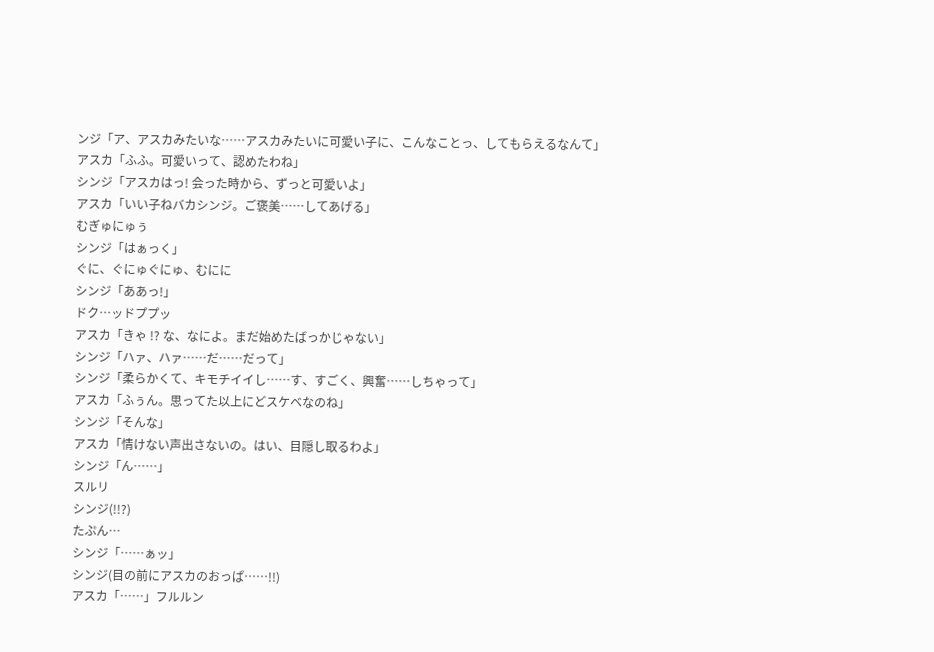ンジ「ア、アスカみたいな……アスカみたいに可愛い子に、こんなことっ、してもらえるなんて」
アスカ「ふふ。可愛いって、認めたわね」
シンジ「アスカはっ! 会った時から、ずっと可愛いよ」
アスカ「いい子ねバカシンジ。ご褒美……してあげる」
むぎゅにゅぅ
シンジ「はぁっく」
ぐに、ぐにゅぐにゅ、むにに
シンジ「ああっ!」
ドク…ッドププッ
アスカ「きゃ !? な、なによ。まだ始めたばっかじゃない」
シンジ「ハァ、ハァ……だ……だって」
シンジ「柔らかくて、キモチイイし……す、すごく、興奮……しちゃって」
アスカ「ふぅん。思ってた以上にどスケベなのね」
シンジ「そんな」
アスカ「情けない声出さないの。はい、目隠し取るわよ」
シンジ「ん……」
スルリ
シンジ(!!?)
たぷん…
シンジ「……ぁッ」
シンジ(目の前にアスカのおっぱ……!!)
アスカ「……」フルルン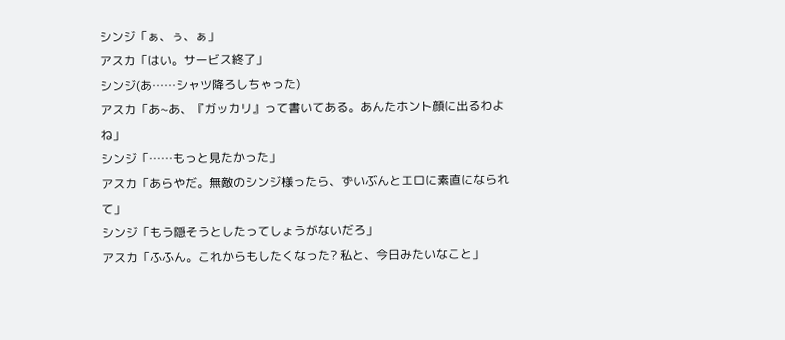シンジ「ぁ、ぅ、ぁ」
アスカ「はい。サービス終了」
シンジ(あ……シャツ降ろしちゃった)
アスカ「あ~あ、『ガッカリ』って書いてある。あんたホント顔に出るわよね」
シンジ「……もっと見たかった」
アスカ「あらやだ。無敵のシンジ様ったら、ずいぶんとエロに素直になられて」
シンジ「もう隠そうとしたってしょうがないだろ」
アスカ「ふふん。これからもしたくなった? 私と、今日みたいなこと」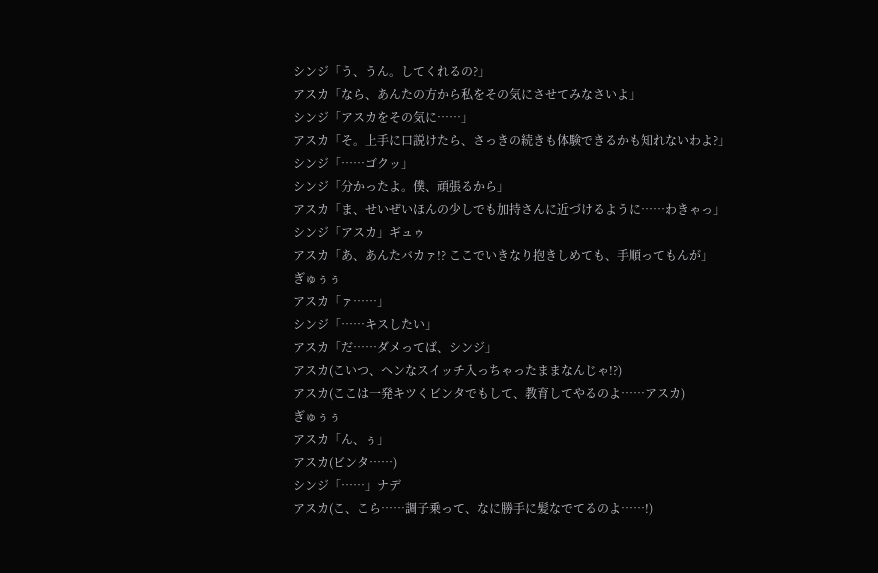シンジ「う、うん。してくれるの?」
アスカ「なら、あんたの方から私をその気にさせてみなさいよ」
シンジ「アスカをその気に……」
アスカ「そ。上手に口説けたら、さっきの続きも体験できるかも知れないわよ?」
シンジ「……ゴクッ」
シンジ「分かったよ。僕、頑張るから」
アスカ「ま、せいぜいほんの少しでも加持さんに近づけるように……わきゃっ」
シンジ「アスカ」ギュゥ
アスカ「あ、あんたバカァ!? ここでいきなり抱きしめても、手順ってもんが」
ぎゅぅぅ
アスカ「ァ……」
シンジ「……キスしたい」
アスカ「だ……ダメってば、シンジ」
アスカ(こいつ、ヘンなスイッチ入っちゃったままなんじゃ!?)
アスカ(ここは一発キツくビンタでもして、教育してやるのよ……アスカ)
ぎゅぅぅ
アスカ「ん、ぅ」
アスカ(ビンタ……)
シンジ「……」ナデ
アスカ(こ、こら……調子乗って、なに勝手に髪なでてるのよ……!)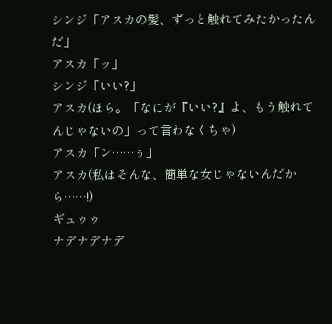シンジ「アスカの髪、ずっと触れてみたかったんだ」
アスカ「ッ」
シンジ「いい?」
アスカ(ほら。「なにが『いい?』よ、もう触れてんじゃないの」って言わなくちゃ)
アスカ「ン……ぅ」
アスカ(私はそんな、簡単な女じゃないんだから……!)
ギュゥゥ
ナデナデナデ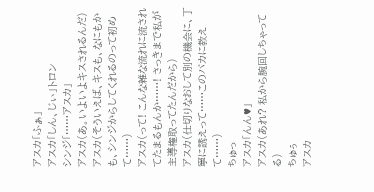アスカ「ふぁ」
アスカ「しん、じぃ」トロン
シンジ「……アスカ」
アスカ(あ。いよいよキスされるんだ)
アスカ(そういえば、キスも、なにもかも、シンジからしてくれるのって初めて……)
アスカ(って! こんな雑な流れに流されてたまるもんか……! さっきまで私が主導権取ってたんだから)
アスカ(仕切りなおして別の機会に、丁寧に誘えって……このバカに教えて……)
ちゅっ
アスカ「んん♥」
アスカ(あれ? 私から腕回しちゃってる)
ちゅぅ
アスカ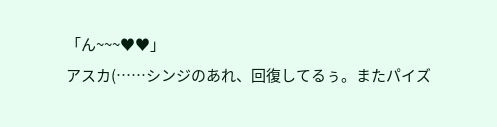「ん~~~♥♥」
アスカ(……シンジのあれ、回復してるぅ。またパイズ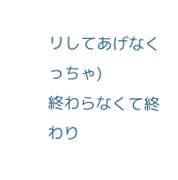リしてあげなくっちゃ)
終わらなくて終わり